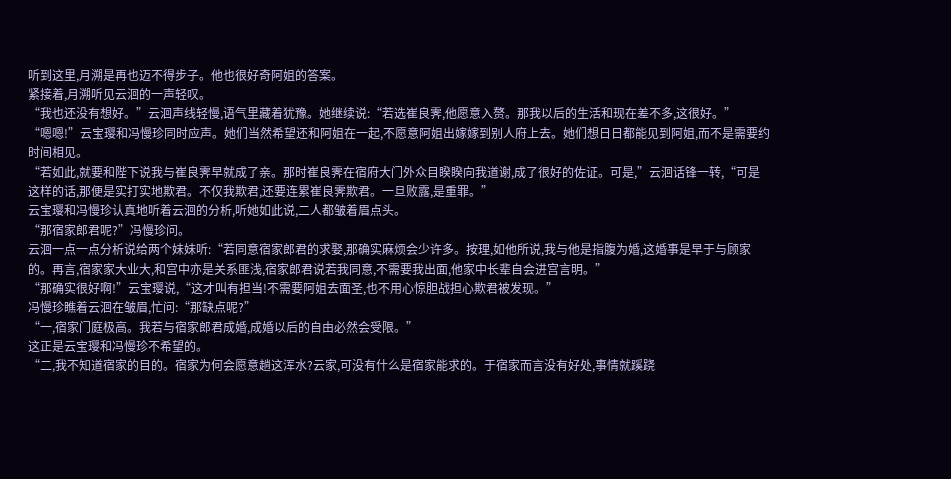听到这里,月溯是再也迈不得步子。他也很好奇阿姐的答案。
紧接着,月溯听见云洄的一声轻叹。
“我也还没有想好。”云洄声线轻慢,语气里藏着犹豫。她继续说:“若选崔良霁,他愿意入赘。那我以后的生活和现在差不多,这很好。”
“嗯嗯!”云宝璎和冯慢珍同时应声。她们当然希望还和阿姐在一起,不愿意阿姐出嫁嫁到别人府上去。她们想日日都能见到阿姐,而不是需要约时间相见。
“若如此,就要和陛下说我与崔良霁早就成了亲。那时崔良霁在宿府大门外众目睽睽向我道谢,成了很好的佐证。可是,”云洄话锋一转,“可是这样的话,那便是实打实地欺君。不仅我欺君,还要连累崔良霁欺君。一旦败露,是重罪。”
云宝璎和冯慢珍认真地听着云洄的分析,听她如此说,二人都皱着眉点头。
“那宿家郎君呢?”冯慢珍问。
云洄一点一点分析说给两个妹妹听:“若同意宿家郎君的求娶,那确实麻烦会少许多。按理,如他所说,我与他是指腹为婚,这婚事是早于与顾家的。再言,宿家家大业大,和宫中亦是关系匪浅,宿家郎君说若我同意,不需要我出面,他家中长辈自会进宫言明。”
“那确实很好啊!”云宝璎说,“这才叫有担当!不需要阿姐去面圣,也不用心惊胆战担心欺君被发现。”
冯慢珍瞧着云洄在皱眉,忙问:“那缺点呢?”
“一,宿家门庭极高。我若与宿家郎君成婚,成婚以后的自由必然会受限。”
这正是云宝璎和冯慢珍不希望的。
“二,我不知道宿家的目的。宿家为何会愿意趟这浑水?云家,可没有什么是宿家能求的。于宿家而言没有好处,事情就蹊跷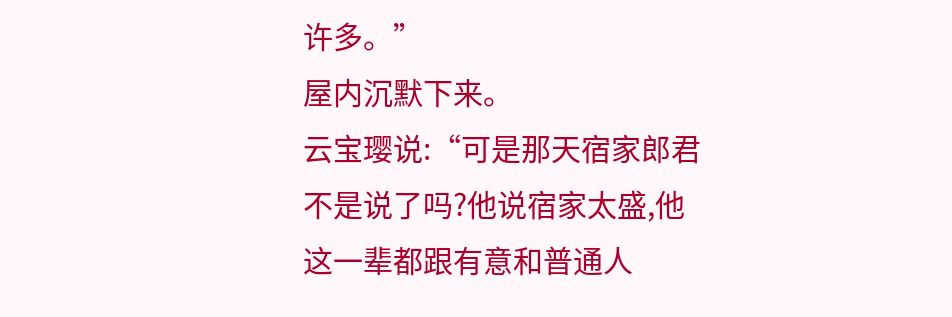许多。”
屋内沉默下来。
云宝璎说:“可是那天宿家郎君不是说了吗?他说宿家太盛,他这一辈都跟有意和普通人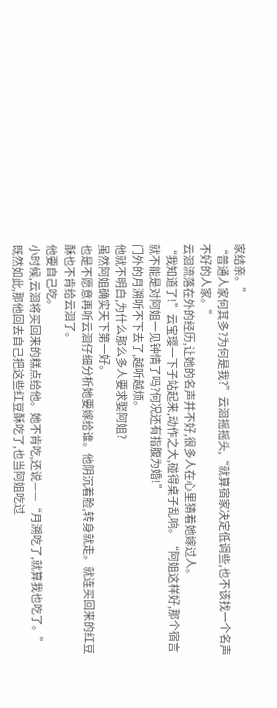家结亲。”
“普通人家何其多?为何是我?”云洄摇摇头,“就算宿家决定低调些,也不该找一个名声不好的人家。”
云洄流落在外的经历,让她的名声并不好,很多人在心里猜着她嫁过人。
“我知道了!”云宝璎一下子站起来,动作之大,碰得桌子乱响。“阿姐这样好,那个宿言就不能是对阿姐一见钟情了吗?何况还有指腹为婚!”
门外的月溯听不下去了,越听越烦。
他就不明白,为什么那么多人要求娶阿姐?
虽然阿姐确实天下第一好。
也是不愿意再听云洄仔细分析她要嫁给谁。他阴沉着脸,转身就走。就连买回来的红豆酥也不肯给云洄了。
他要自己吃。
小时候,云洄将买回来的糕点给他。她不肯吃,还说——“月溯吃了,就算我也吃了。”
既然如此,那他回去自己把这些红豆酥吃了,也当阿姐吃过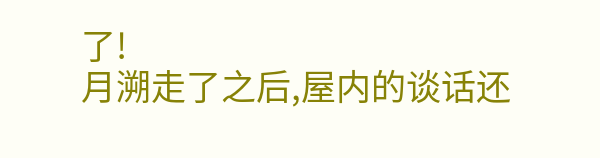了!
月溯走了之后,屋内的谈话还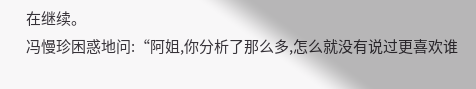在继续。
冯慢珍困惑地问:“阿姐,你分析了那么多,怎么就没有说过更喜欢谁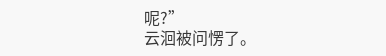呢?”
云洄被问愣了。